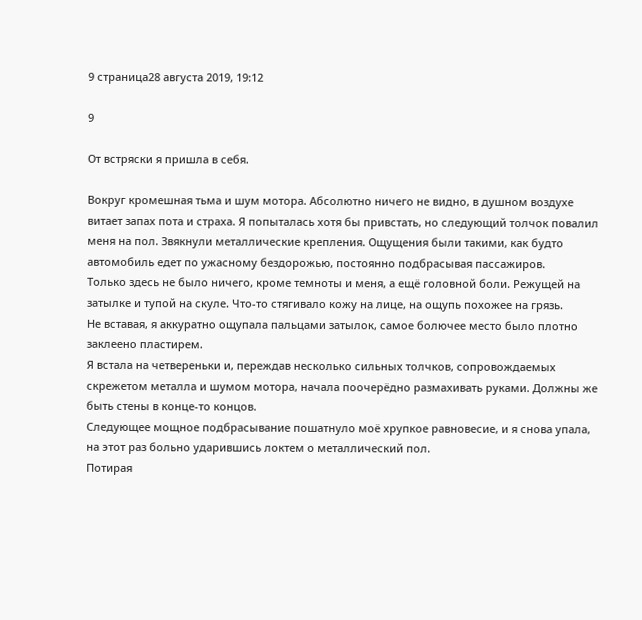9 страница28 августа 2019, 19:12

9

От встряски я пришла в себя.

Вокруг кромешная тьма и шум мотора. Абсолютно ничего не видно, в душном воздухе витает запах пота и страха. Я попыталась хотя бы привстать, но следующий толчок повалил меня на пол. Звякнули металлические крепления. Ощущения были такими, как будто автомобиль едет по ужасному бездорожью, постоянно подбрасывая пассажиров.
Только здесь не было ничего, кроме темноты и меня, а ещё головной боли. Режущей на затылке и тупой на скуле. Что-то стягивало кожу на лице, на ощупь похожее на грязь.
Не вставая, я аккуратно ощупала пальцами затылок, самое болючее место было плотно заклеено пластирем.
Я встала на четвереньки и, переждав несколько сильных толчков, сопровождаемых скрежетом металла и шумом мотора, начала поочерёдно размахивать руками. Должны же быть стены в конце-то концов.
Следующее мощное подбрасывание пошатнуло моё хрупкое равновесие, и я снова упала, на этот раз больно ударившись локтем о металлический пол.
Потирая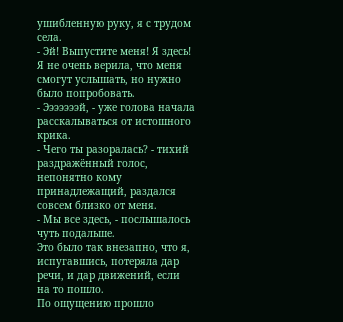ушибленную руку, я с трудом села.
- Эй! Выпустите меня! Я здесь!
Я не очень верила, что меня смогут услышать, но нужно было попробовать.
- Эээээээй, - уже голова начала расскалываться от истошного крика.
- Чего ты разоралась? - тихий раздражённый голос, непонятно кому принадлежащий, раздался совсем близко от меня.
- Мы все здесь, - послышалось чуть подальше.
Это было так внезапно, что я, испугавшись, потеряла дар речи, и дар движений, если на то пошло.
По ощущению прошло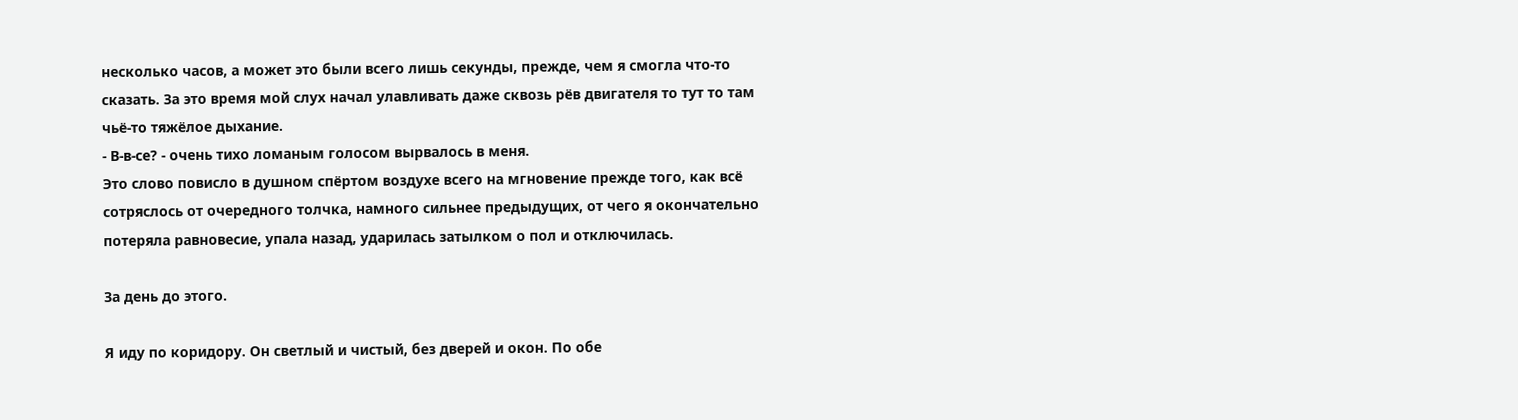несколько часов, а может это были всего лишь секунды, прежде, чем я смогла что-то сказать. За это время мой слух начал улавливать даже сквозь рёв двигателя то тут то там чьё-то тяжёлое дыхание.
- В-в-се? - очень тихо ломаным голосом вырвалось в меня.
Это слово повисло в душном спёртом воздухе всего на мгновение прежде того, как всё сотряслось от очередного толчка, намного сильнее предыдущих, от чего я окончательно потеряла равновесие, упала назад, ударилась затылком о пол и отключилась.

За день до этого.

Я иду по коридору. Он светлый и чистый, без дверей и окон. По обе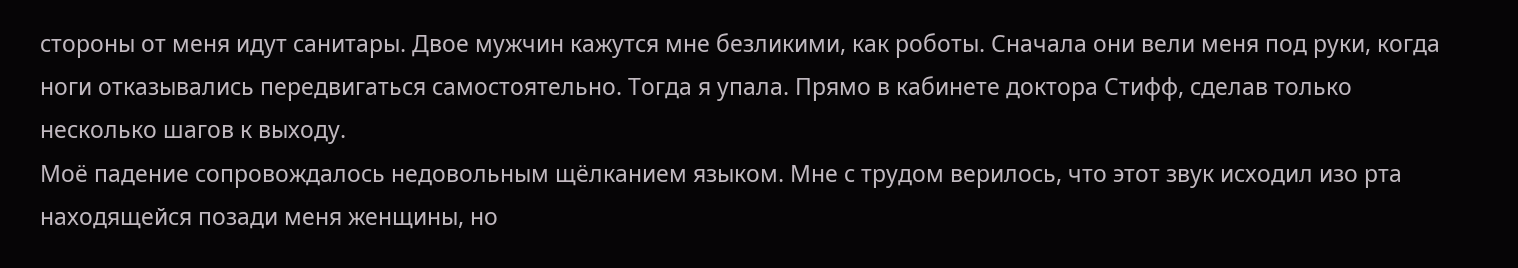стороны от меня идут санитары. Двое мужчин кажутся мне безликими, как роботы. Сначала они вели меня под руки, когда ноги отказывались передвигаться самостоятельно. Тогда я упала. Прямо в кабинете доктора Стифф, сделав только несколько шагов к выходу.
Моё падение сопровождалось недовольным щёлканием языком. Мне с трудом верилось, что этот звук исходил изо рта находящейся позади меня женщины, но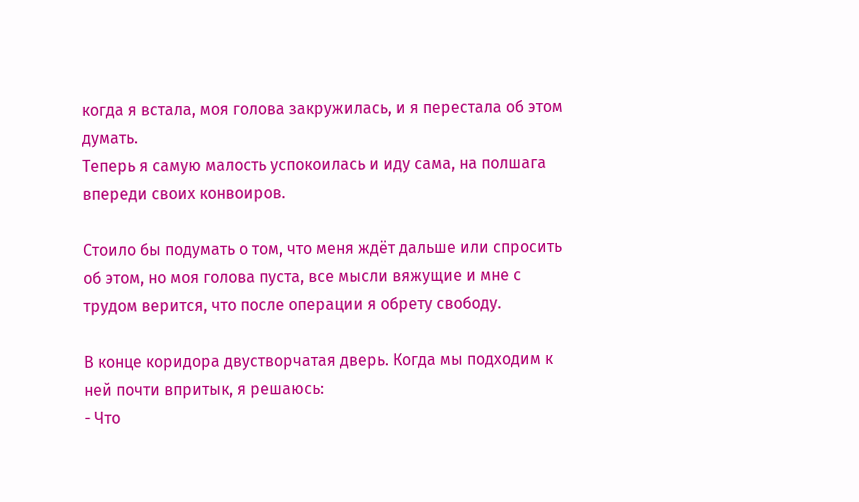когда я встала, моя голова закружилась, и я перестала об этом думать.
Теперь я самую малость успокоилась и иду сама, на полшага впереди своих конвоиров.

Стоило бы подумать о том, что меня ждёт дальше или спросить об этом, но моя голова пуста, все мысли вяжущие и мне с трудом верится, что после операции я обрету свободу.

В конце коридора двустворчатая дверь. Когда мы подходим к ней почти впритык, я решаюсь:
- Что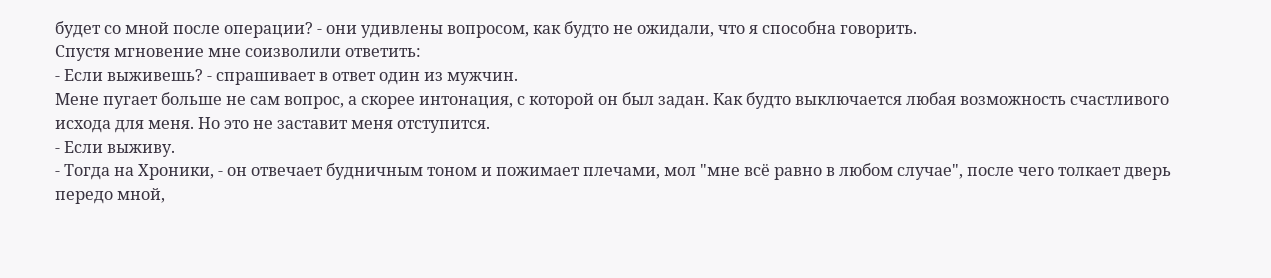будет со мной после операции? - они удивлены вопросом, как будто не ожидали, что я способна говорить.
Спустя мгновение мне соизволили ответить:
- Если выживешь? - спрашивает в ответ один из мужчин.
Мене пугает больше не сам вопрос, а скорее интонация, с которой он был задан. Как будто выключается любая возможность счастливого исхода для меня. Но это не заставит меня отступится.
- Если выживу.
- Тогда на Хроники, - он отвечает будничным тоном и пожимает плечами, мол "мне всё равно в любом случае", после чего толкает дверь передо мной,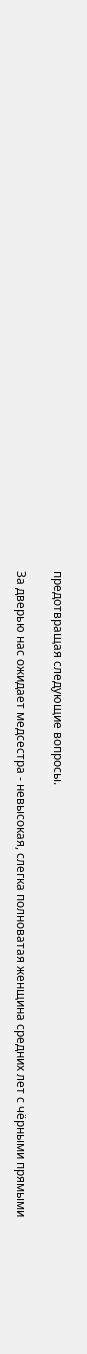предотвращая следующие вопросы.

За дверью нас ожидает медсестра - невысокая, слегка полноватая женщина средних лет с чёрными прямыми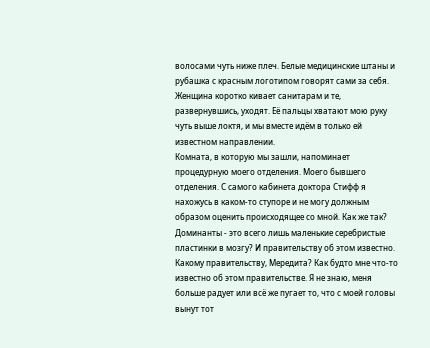волосами чуть ниже плеч. Белые медицинские штаны и рубашка с красным логотипом говорят сами за себя.
Женщина коротко кивает санитарам и те, развернувшись, уходят. Её пальцы хватают мою руку чуть выше локтя, и мы вместе идём в только ей известном направлении.
Комната, в которую мы зашли, напоминает процедурную моего отделения. Моего бывшего отделения. С самого кабинета доктора Стифф я нахожусь в каком-то ступоре и не могу должным образом оценить происходящее со мной. Как же так? Доминанты - это всего лишь маленькие серебристые пластинки в мозгу? И правительству об этом известно. Какому правительству, Мередита? Как будто мне что-то известно об этом правительстве. Я не знаю, меня больше радует или всё же пугает то, что с моей головы вынут тот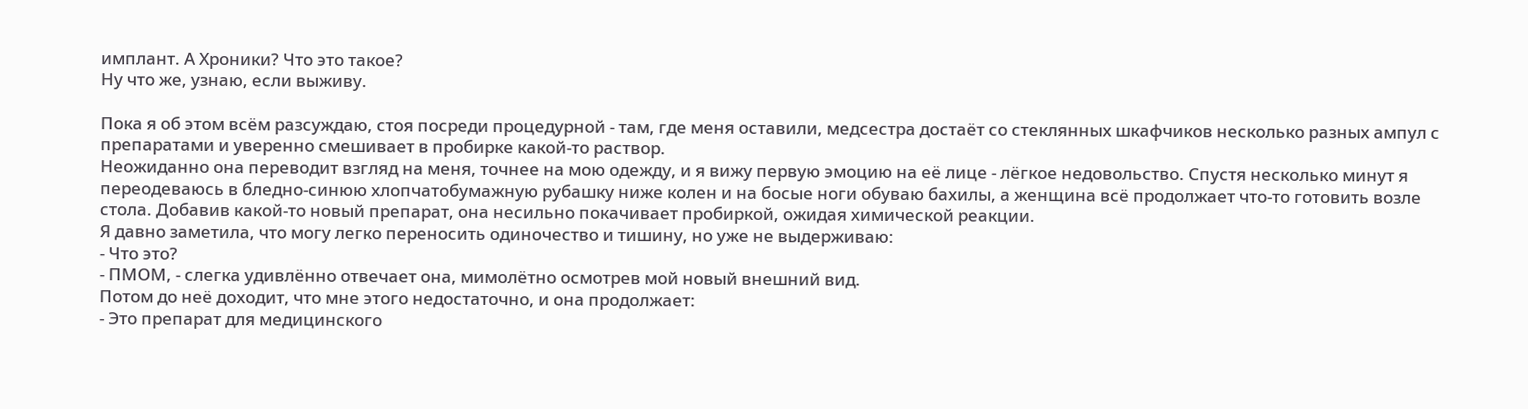имплант. А Хроники? Что это такое?
Ну что же, узнаю, если выживу.

Пока я об этом всём разсуждаю, стоя посреди процедурной - там, где меня оставили, медсестра достаёт со стеклянных шкафчиков несколько разных ампул с препаратами и уверенно смешивает в пробирке какой-то раствор.
Неожиданно она переводит взгляд на меня, точнее на мою одежду, и я вижу первую эмоцию на её лице - лёгкое недовольство. Спустя несколько минут я переодеваюсь в бледно-синюю хлопчатобумажную рубашку ниже колен и на босые ноги обуваю бахилы, а женщина всё продолжает что-то готовить возле стола. Добавив какой-то новый препарат, она несильно покачивает пробиркой, ожидая химической реакции.
Я давно заметила, что могу легко переносить одиночество и тишину, но уже не выдерживаю:
- Что это?
- ПМОМ, - слегка удивлённо отвечает она, мимолётно осмотрев мой новый внешний вид.
Потом до неё доходит, что мне этого недостаточно, и она продолжает:
- Это препарат для медицинского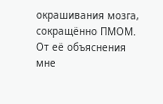окрашивания мозга, сокращённо ПМОМ.
От её объяснения мне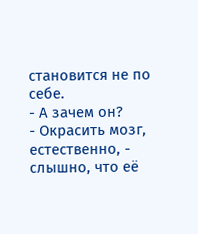становится не по себе.
- А зачем он?
- Окрасить мозг, естественно, - слышно, что её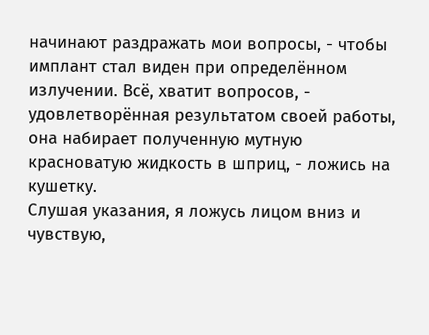начинают раздражать мои вопросы, - чтобы имплант стал виден при определённом излучении. Всё, хватит вопросов, - удовлетворённая результатом своей работы, она набирает полученную мутную красноватую жидкость в шприц, - ложись на кушетку.
Слушая указания, я ложусь лицом вниз и чувствую,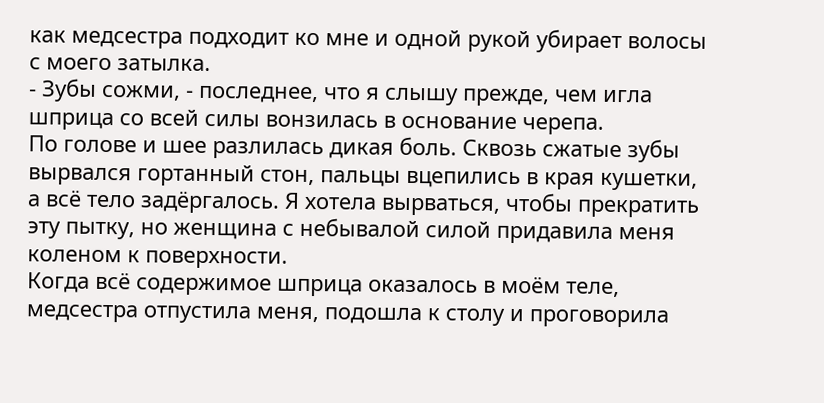как медсестра подходит ко мне и одной рукой убирает волосы с моего затылка.
- Зубы сожми, - последнее, что я слышу прежде, чем игла шприца со всей силы вонзилась в основание черепа.
По голове и шее разлилась дикая боль. Сквозь сжатые зубы вырвался гортанный стон, пальцы вцепились в края кушетки, а всё тело задёргалось. Я хотела вырваться, чтобы прекратить эту пытку, но женщина с небывалой силой придавила меня коленом к поверхности.
Когда всё содержимое шприца оказалось в моём теле, медсестра отпустила меня, подошла к столу и проговорила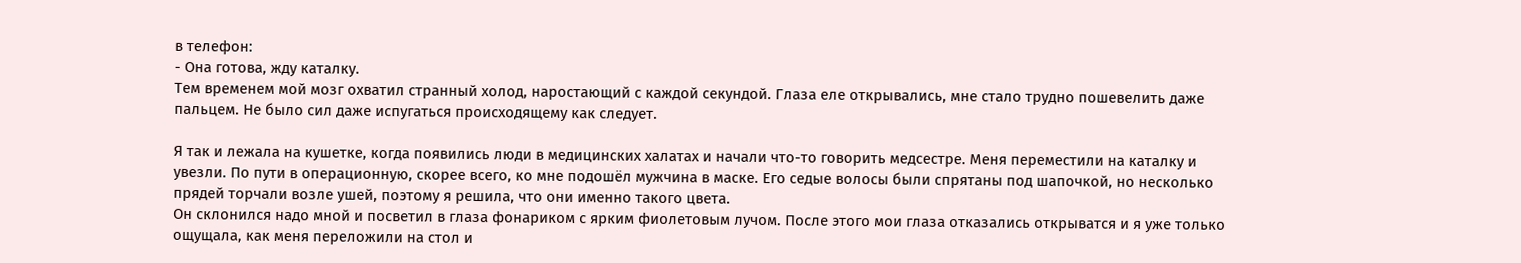в телефон:
- Она готова, жду каталку.
Тем временем мой мозг охватил странный холод, наростающий с каждой секундой. Глаза еле открывались, мне стало трудно пошевелить даже пальцем. Не было сил даже испугаться происходящему как следует.

Я так и лежала на кушетке, когда появились люди в медицинских халатах и начали что-то говорить медсестре. Меня переместили на каталку и увезли. По пути в операционную, скорее всего, ко мне подошёл мужчина в маске. Его седые волосы были спрятаны под шапочкой, но несколько прядей торчали возле ушей, поэтому я решила, что они именно такого цвета.
Он склонился надо мной и посветил в глаза фонариком с ярким фиолетовым лучом. После этого мои глаза отказались открыватся и я уже только ощущала, как меня переложили на стол и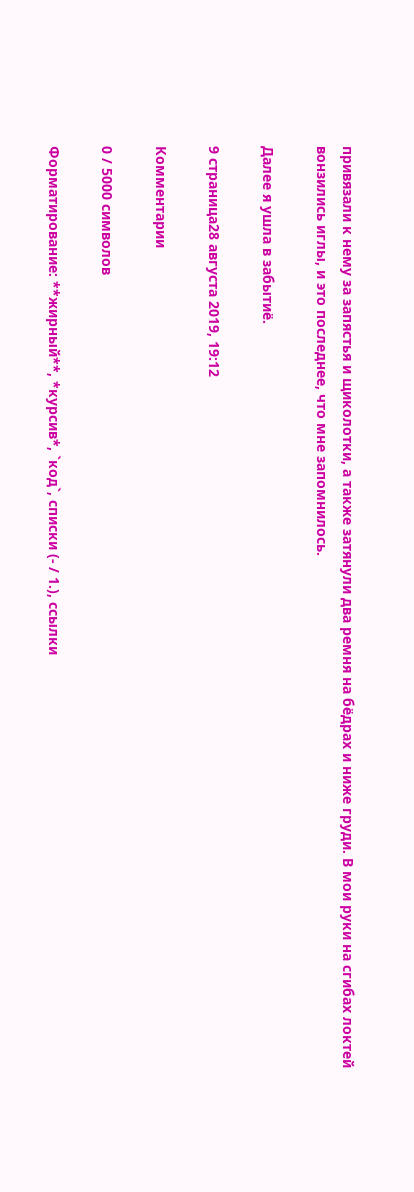привязали к нему за запястья и щиколотки, а также затянули два ремня на бёдрах и ниже груди. В мои руки на сгибах локтей вонзились иглы, и это последнее, что мне запомнилось.

Далее я ушла в забытиё.

9 страница28 августа 2019, 19:12

Комментарии

0 / 5000 символов

Форматирование: **жирный**, *курсив*, `код`, списки (- / 1.), ссылки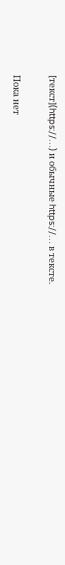[текст](https://…) и обычные https://… в тексте.

Пока нет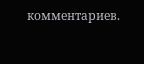комментариев.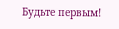Будьте первым!